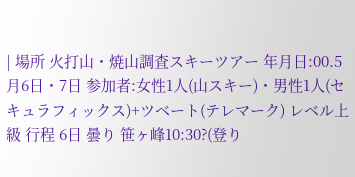| 場所 火打山・焼山調査スキーツアー 年月日:00.5月6日・7日 参加者:女性1人(山スキー)・男性1人(セキュラフィックス)+ツベート(テレマーク) レベル上級 行程 6日 曇り 笹ヶ峰10:30?(登り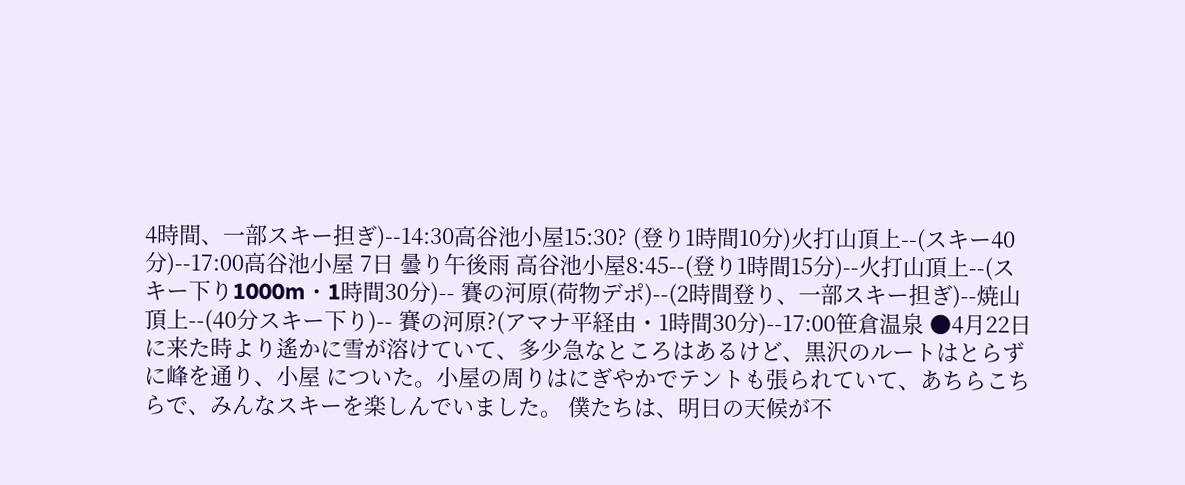4時間、一部スキー担ぎ)--14:30高谷池小屋15:30? (登り1時間10分)火打山頂上--(スキー40分)--17:00高谷池小屋 7日 曇り午後雨 高谷池小屋8:45--(登り1時間15分)--火打山頂上--(スキー下り1000m・1時間30分)-- 賽の河原(荷物デポ)--(2時間登り、一部スキー担ぎ)--焼山頂上--(40分スキー下り)-- 賽の河原?(アマナ平経由・1時間30分)--17:00笹倉温泉 ●4月22日に来た時より遙かに雪が溶けていて、多少急なところはあるけど、黒沢のルートはとらずに峰を通り、小屋 についた。小屋の周りはにぎやかでテントも張られていて、あちらこちらで、みんなスキーを楽しんでいました。 僕たちは、明日の天候が不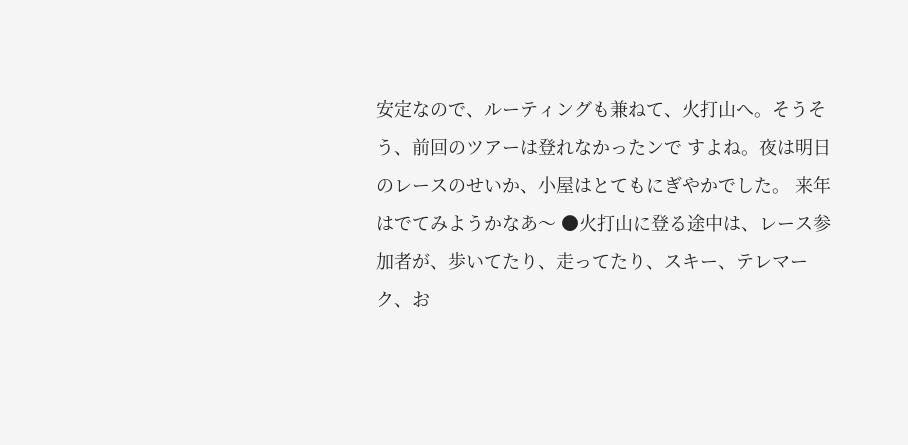安定なので、ルーティングも兼ねて、火打山へ。そうそう、前回のツアーは登れなかったンで すよね。夜は明日のレースのせいか、小屋はとてもにぎやかでした。 来年はでてみようかなあ〜 ●火打山に登る途中は、レース参加者が、歩いてたり、走ってたり、スキー、テレマーク、お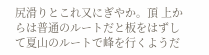尻滑りとこれ又にぎやか。頂 上からは普通のルートだと板をはずして夏山のルートで峰を行くようだ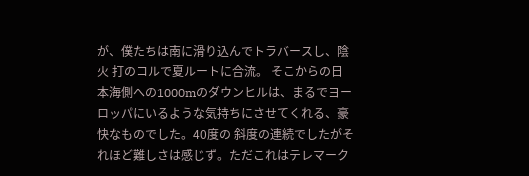が、僕たちは南に滑り込んでトラバースし、陰火 打のコルで夏ルートに合流。 そこからの日本海側への1000mのダウンヒルは、まるでヨーロッパにいるような気持ちにさせてくれる、豪快なものでした。40度の 斜度の連続でしたがそれほど難しさは感じず。ただこれはテレマーク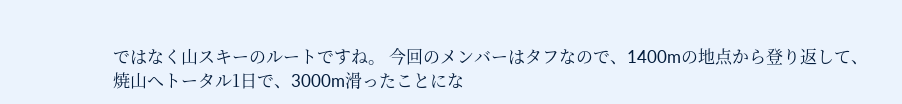ではなく山スキーのルートですね。 今回のメンバーはタフなので、1400mの地点から登り返して、焼山へトータル1日で、3000m滑ったことにな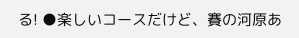る! ●楽しいコースだけど、賽の河原あ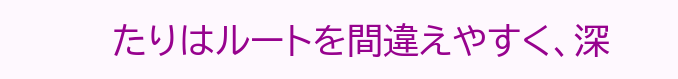たりはルートを間違えやすく、深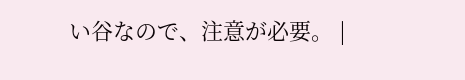い谷なので、注意が必要。 |